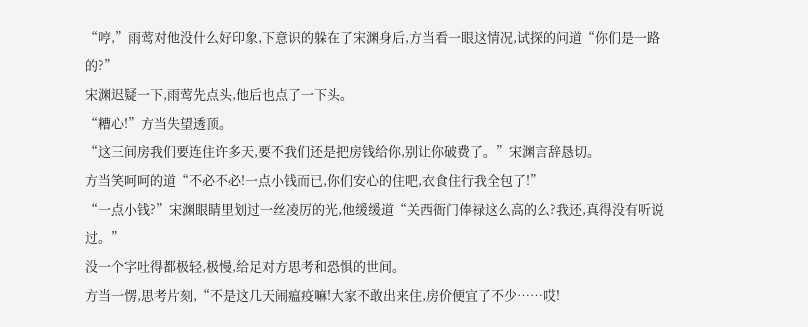“哼,”雨莺对他没什么好印象,下意识的躲在了宋渊身后,方当看一眼这情况,试探的问道“你们是一路的?”
宋渊迟疑一下,雨莺先点头,他后也点了一下头。
“糟心!”方当失望透顶。
“这三间房我们要连住许多天,要不我们还是把房钱给你,别让你破费了。”宋渊言辞恳切。
方当笑呵呵的道“不必不必!一点小钱而已,你们安心的住吧,衣食住行我全包了!”
“一点小钱?”宋渊眼睛里划过一丝凌厉的光,他缓缓道“关西衙门俸禄这么高的么?我还,真得没有听说过。”
没一个字吐得都极轻,极慢,给足对方思考和恐惧的世间。
方当一愣,思考片刻,“不是这几天闹瘟疫嘛!大家不敢出来住,房价便宜了不少……哎!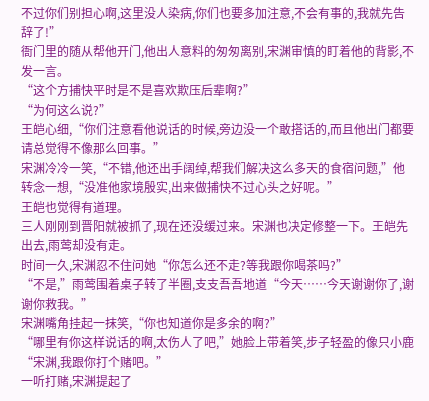不过你们别担心啊,这里没人染病,你们也要多加注意,不会有事的,我就先告辞了!”
衙门里的随从帮他开门,他出人意料的匆匆离别,宋渊审慎的盯着他的背影,不发一言。
“这个方捕快平时是不是喜欢欺压后辈啊?”
“为何这么说?”
王皑心细,“你们注意看他说话的时候,旁边没一个敢搭话的,而且他出门都要请总觉得不像那么回事。”
宋渊冷冷一笑,“不错,他还出手阔绰,帮我们解决这么多天的食宿问题,”他转念一想,“没准他家境殷实,出来做捕快不过心头之好呢。”
王皑也觉得有道理。
三人刚刚到晋阳就被抓了,现在还没缓过来。宋渊也决定修整一下。王皑先出去,雨莺却没有走。
时间一久,宋渊忍不住问她“你怎么还不走?等我跟你喝茶吗?”
“不是,”雨莺围着桌子转了半圈,支支吾吾地道“今天……今天谢谢你了,谢谢你救我。”
宋渊嘴角挂起一抹笑,“你也知道你是多余的啊?”
“哪里有你这样说话的啊,太伤人了吧,”她脸上带着笑,步子轻盈的像只小鹿“宋渊,我跟你打个赌吧。”
一听打赌,宋渊提起了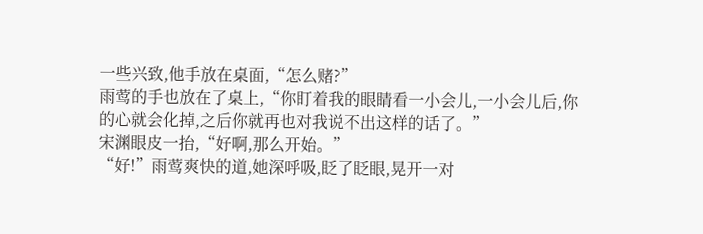一些兴致,他手放在桌面,“怎么赌?”
雨莺的手也放在了桌上,“你盯着我的眼睛看一小会儿,一小会儿后,你的心就会化掉,之后你就再也对我说不出这样的话了。”
宋渊眼皮一抬,“好啊,那么开始。”
“好!”雨莺爽快的道,她深呼吸,眨了眨眼,晃开一对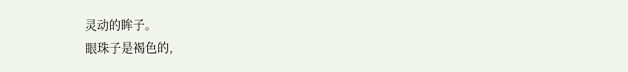灵动的眸子。
眼珠子是褐色的,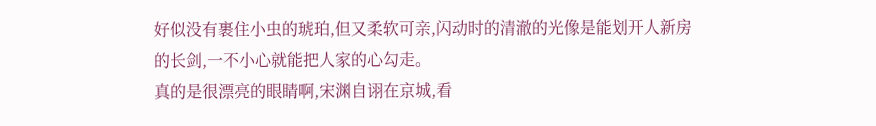好似没有裹住小虫的琥珀,但又柔软可亲,闪动时的清澈的光像是能划开人新房的长剑,一不小心就能把人家的心勾走。
真的是很漂亮的眼睛啊,宋渊自诩在京城,看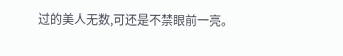过的美人无数,可还是不禁眼前一亮。